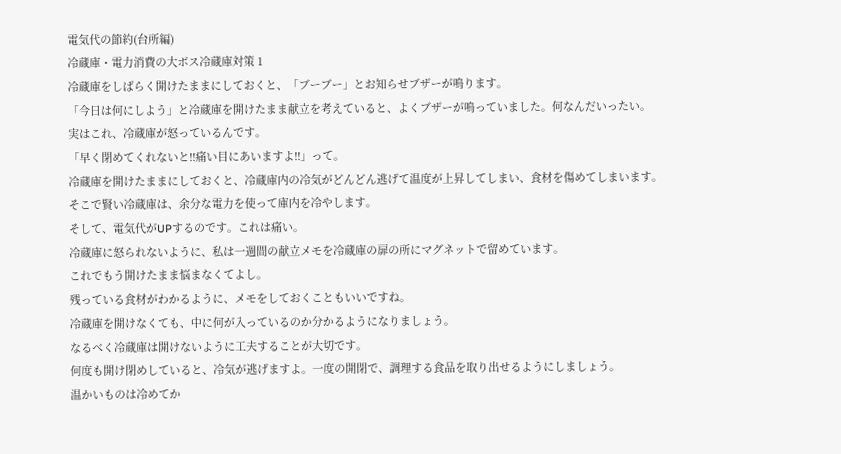電気代の節約(台所編)
冷蔵庫・電力消費の大ボス冷蔵庫対策 1
冷蔵庫をしばらく開けたままにしておくと、「ブーブー」とお知らせブザーが鳴ります。
「今日は何にしよう」と冷蔵庫を開けたまま献立を考えていると、よくブザーが鳴っていました。何なんだいったい。
実はこれ、冷蔵庫が怒っているんです。
「早く閉めてくれないと!!痛い目にあいますよ!!」って。
冷蔵庫を開けたままにしておくと、冷蔵庫内の冷気がどんどん逃げて温度が上昇してしまい、食材を傷めてしまいます。
そこで賢い冷蔵庫は、余分な電力を使って庫内を冷やします。
そして、電気代がUPするのです。これは痛い。
冷蔵庫に怒られないように、私は一週間の献立メモを冷蔵庫の扉の所にマグネットで留めています。
これでもう開けたまま悩まなくてよし。
残っている食材がわかるように、メモをしておくこともいいですね。
冷蔵庫を開けなくても、中に何が入っているのか分かるようになりましょう。
なるべく冷蔵庫は開けないように工夫することが大切です。
何度も開け閉めしていると、冷気が逃げますよ。一度の開閉で、調理する食品を取り出せるようにしましょう。
温かいものは冷めてか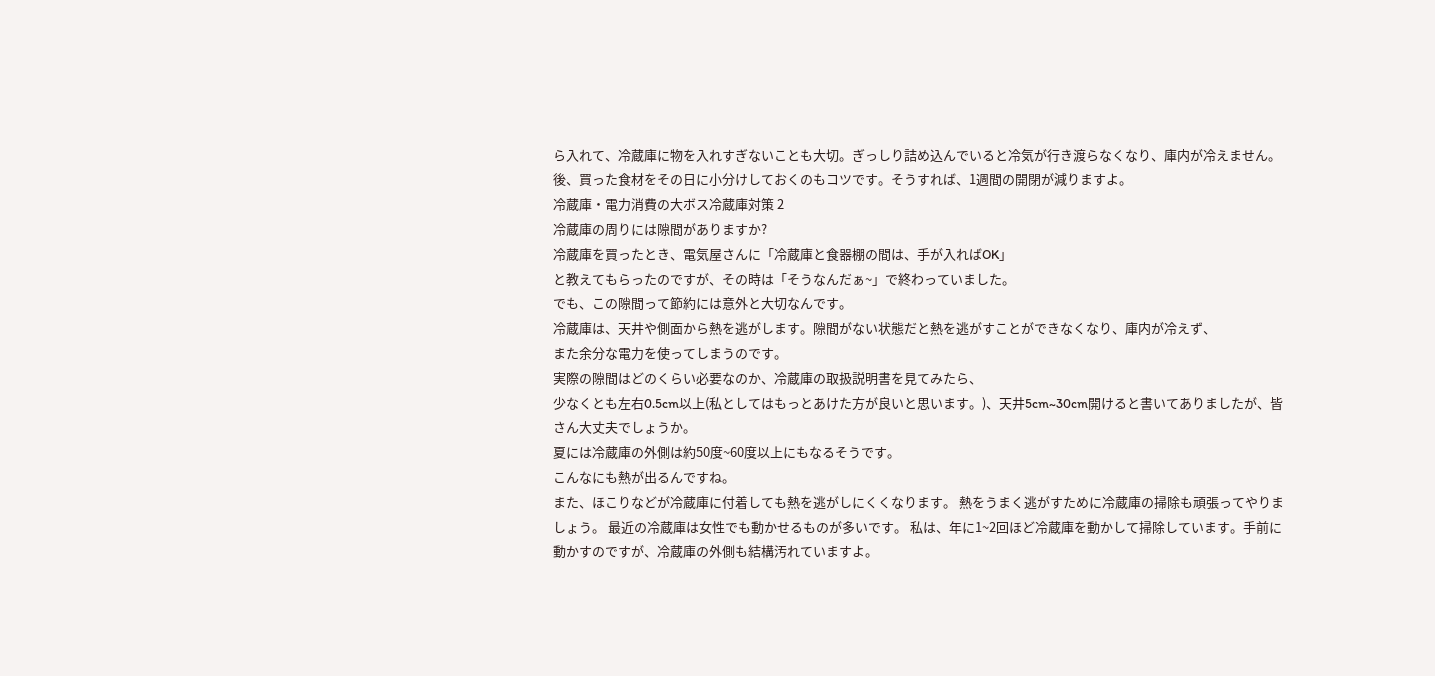ら入れて、冷蔵庫に物を入れすぎないことも大切。ぎっしり詰め込んでいると冷気が行き渡らなくなり、庫内が冷えません。
後、買った食材をその日に小分けしておくのもコツです。そうすれば、1週間の開閉が減りますよ。
冷蔵庫・電力消費の大ボス冷蔵庫対策 2
冷蔵庫の周りには隙間がありますか?
冷蔵庫を買ったとき、電気屋さんに「冷蔵庫と食器棚の間は、手が入ればOK」
と教えてもらったのですが、その時は「そうなんだぁ~」で終わっていました。
でも、この隙間って節約には意外と大切なんです。
冷蔵庫は、天井や側面から熱を逃がします。隙間がない状態だと熱を逃がすことができなくなり、庫内が冷えず、
また余分な電力を使ってしまうのです。
実際の隙間はどのくらい必要なのか、冷蔵庫の取扱説明書を見てみたら、
少なくとも左右0.5cm以上(私としてはもっとあけた方が良いと思います。)、天井5cm~30cm開けると書いてありましたが、皆さん大丈夫でしょうか。
夏には冷蔵庫の外側は約50度~60度以上にもなるそうです。
こんなにも熱が出るんですね。
また、ほこりなどが冷蔵庫に付着しても熱を逃がしにくくなります。 熱をうまく逃がすために冷蔵庫の掃除も頑張ってやりましょう。 最近の冷蔵庫は女性でも動かせるものが多いです。 私は、年に1~2回ほど冷蔵庫を動かして掃除しています。手前に動かすのですが、冷蔵庫の外側も結構汚れていますよ。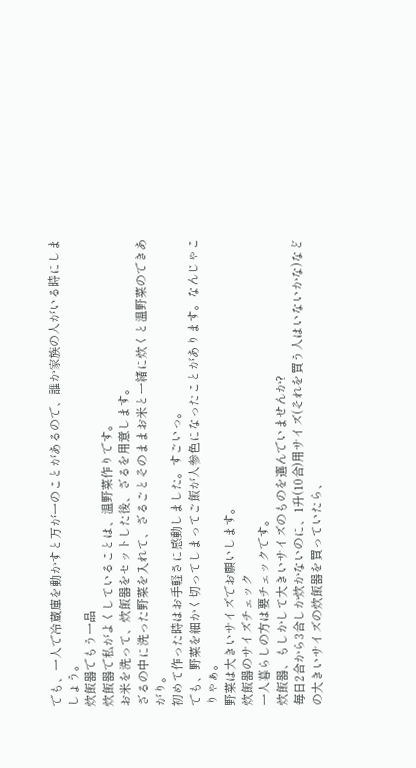でも、一人で冷蔵庫を動かすと万が一のことがあるので、誰か家族の人がいる時にしましょう。
炊飯器でもう一品
炊飯器で私がよくしていることは、温野菜作りです。
お米を洗って、炊飯器をセットした後、ざるを用意します。
ざるの中に洗った野菜を入れて、ざるごとそのままお米と一緒に炊くと温野菜のできあがり。
初めて作った時はお手軽さに感動しました。すごいっ。
でも、野菜を細かく切ってしまってご飯が人参色になったことがあります。なんじゃこりゃぁ。
野菜は大きいサイズでお願いします。
炊飯器のサイズチェック
一人暮らしの方は要チェックです。
炊飯器、もしかして大きいサイズのものを選んでいませんか?
毎日2合から3合しか炊かないのに、1升(10合)用サイズ(それを買う人はいないかな)などの大きいサイズの炊飯器を買っていたら、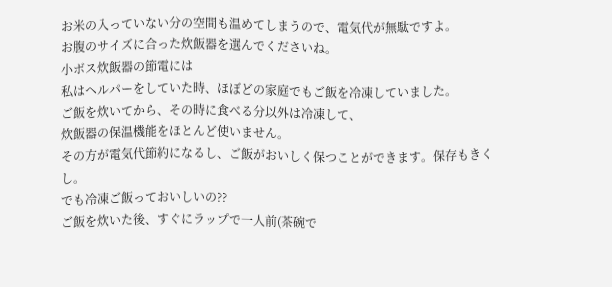お米の入っていない分の空間も温めてしまうので、電気代が無駄ですよ。
お腹のサイズに合った炊飯器を選んでくださいね。
小ボス炊飯器の節電には
私はヘルパーをしていた時、ほぼどの家庭でもご飯を冷凍していました。
ご飯を炊いてから、その時に食べる分以外は冷凍して、
炊飯器の保温機能をほとんど使いません。
その方が電気代節約になるし、ご飯がおいしく保つことができます。保存もきくし。
でも冷凍ご飯っておいしいの??
ご飯を炊いた後、すぐにラップで一人前(茶碗で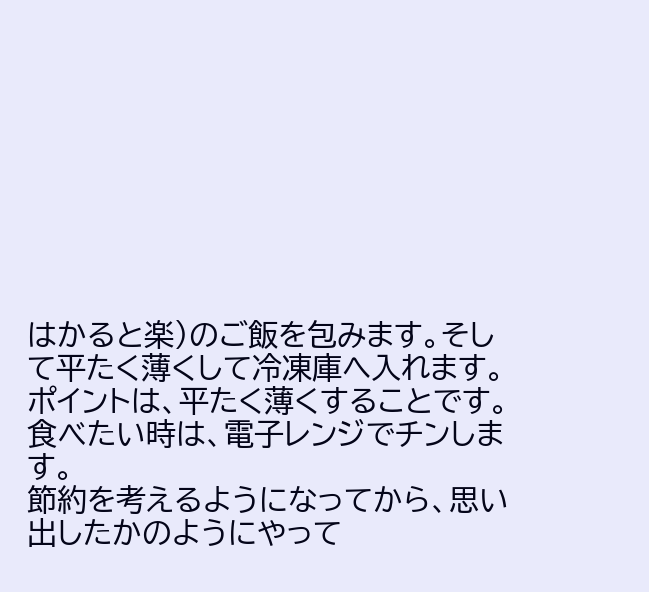はかると楽)のご飯を包みます。そして平たく薄くして冷凍庫へ入れます。
ポイントは、平たく薄くすることです。
食べたい時は、電子レンジでチンします。
節約を考えるようになってから、思い出したかのようにやって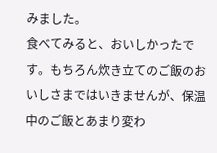みました。
食べてみると、おいしかったです。もちろん炊き立てのご飯のおいしさまではいきませんが、保温中のご飯とあまり変わ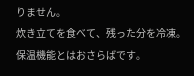りません。
炊き立てを食べて、残った分を冷凍。保温機能とはおさらばです。